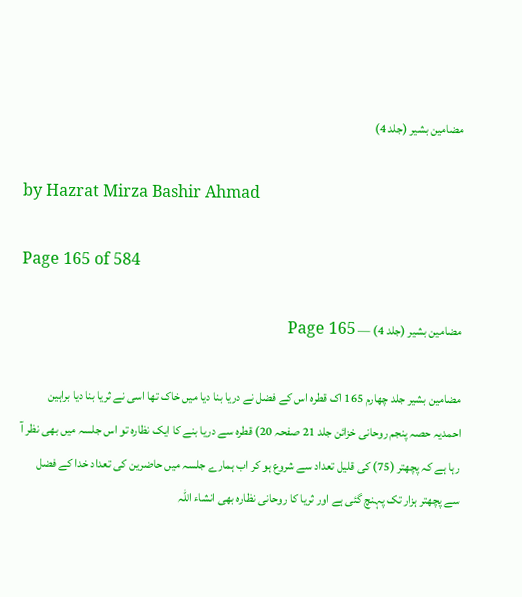مضامین بشیر (جلد 4)

by Hazrat Mirza Bashir Ahmad

Page 165 of 584

مضامین بشیر (جلد 4) — Page 165

مضامین بشیر جلد چهارم 165 اک قطرہ اس کے فضل نے دریا بنا دیا میں خاک تھا اسی نے ثریا بنا دیا براہین احمدیہ حصہ پنجم روحانی خزائن جلد 21 صفحہ 20) قطرہ سے دریا بنے کا ایک نظارہ تو اس جلسہ میں بھی نظر آ رہا ہے کہ پچھتر (75) کی قلیل تعداد سے شروع ہو کر اب ہمارے جلسہ میں حاضرین کی تعداد خدا کے فضل سے پچھتر ہزار تک پہنچ گئی ہے اور ثریا کا روحانی نظارہ بھی انشاء اللہ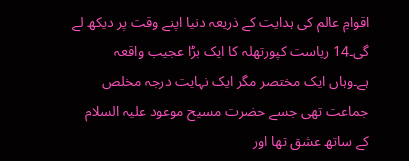اقوامِ عالم کی ہدایت کے ذریعہ دنیا اپنے وقت پر دیکھ لے گی۔14 ریاست کپورتھلہ کا ایک بڑا عجیب واقعہ ہے۔وہاں ایک مختصر مگر ایک نہایت درجہ مخلص جماعت تھی جسے حضرت مسیح موعود علیہ السلام کے ساتھ عشق تھا اور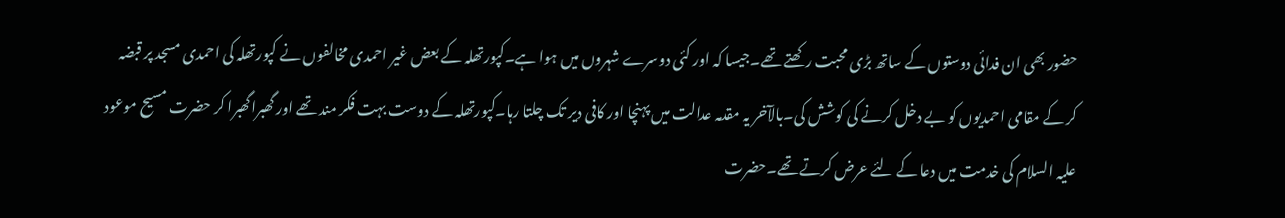حضور بھی ان فدائی دوستوں کے ساتھ بڑی محبت رکھتے تھے۔جیسا کہ اور کئی دوسرے شہروں میں ہوا ہے۔کپورتھلہ کے بعض غیر احمدی مخالفوں نے کپورتھلہ کی احمدی مسجد پر قبضہ کر کے مقامی احمدیوں کو بے دخل کرنے کی کوشش کی۔بالآخر یہ مقدمہ عدالت میں پہنچا اور کافی دیر تک چلتا رہا۔کپورتھلہ کے دوست بہت فکر مند تھے اور گھبراگھبرا کر حضرت مسیح موعود علیہ السلام کی خدمت میں دعا کے لئے عرض کرتے تھے۔حضرت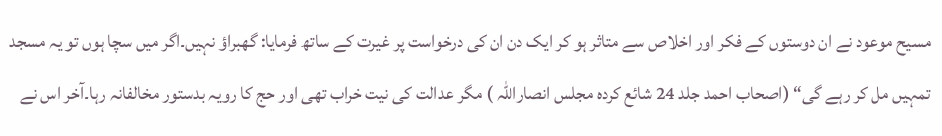مسیح موعود نے ان دوستوں کے فکر اور اخلاص سے متاثر ہو کر ایک دن ان کی درخواست پر غیرت کے ساتھ فرمایا: گھبراؤ نہیں۔اگر میں سچا ہوں تو یہ مسجد تمہیں مل کر رہے گی“ (اصحاب احمد جلد 24 شائع کردہ مجلس انصاراللہ ) مگر عدالت کی نیت خراب تھی اور حج کا رویہ بدستور مخالفانہ رہا۔آخر اس نے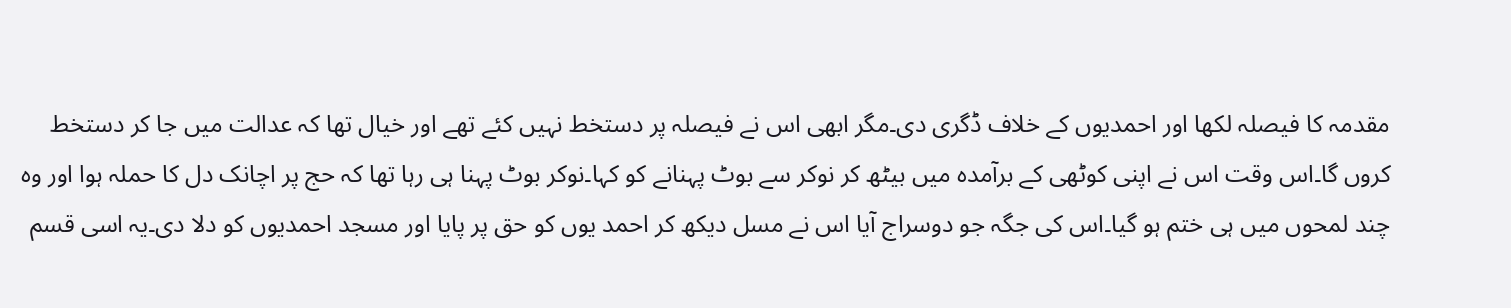مقدمہ کا فیصلہ لکھا اور احمدیوں کے خلاف ڈگری دی۔مگر ابھی اس نے فیصلہ پر دستخط نہیں کئے تھے اور خیال تھا کہ عدالت میں جا کر دستخط کروں گا۔اس وقت اس نے اپنی کوٹھی کے برآمدہ میں بیٹھ کر نوکر سے بوٹ پہنانے کو کہا۔نوکر بوٹ پہنا ہی رہا تھا کہ حج پر اچانک دل کا حملہ ہوا اور وہ چند لمحوں میں ہی ختم ہو گیا۔اس کی جگہ جو دوسراج آیا اس نے مسل دیکھ کر احمد یوں کو حق پر پایا اور مسجد احمدیوں کو دلا دی۔یہ اسی قسم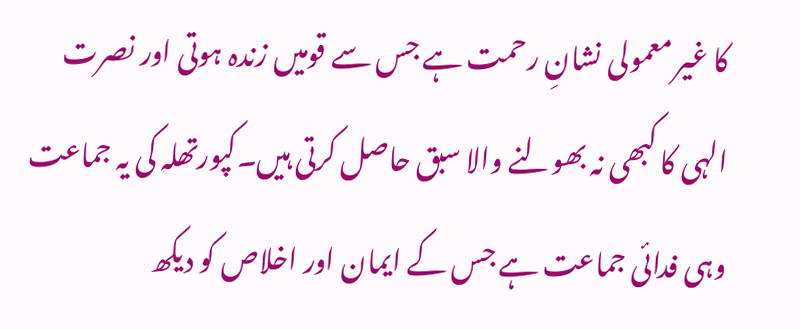کا غیر معمولی نشانِ رحمت ہے جس سے قومیں زندہ ہوتی اور نصرت الہی کا کبھی نہ بھولنے والا سبق حاصل کرتی ہیں۔کپورتھلہ کی یہ جماعت وہی فدائی جماعت ہے جس کے ایمان اور اخلاص کو دیکھ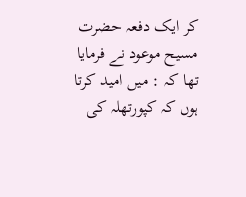کر ایک دفعہ حضرت مسیح موعود نے فرمایا تھا کہ : میں امید کرتا ہوں کہ کپورتھلہ کی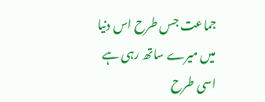جماعت جس طرح اس دنیا میں میرے ساتھ رہی ہے اسی طرح